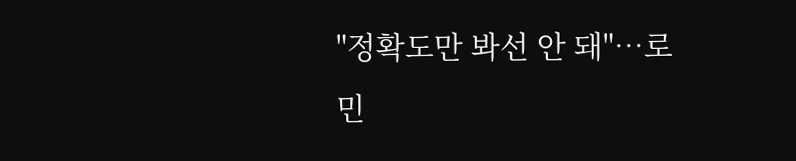"정확도만 봐선 안 돼"…로민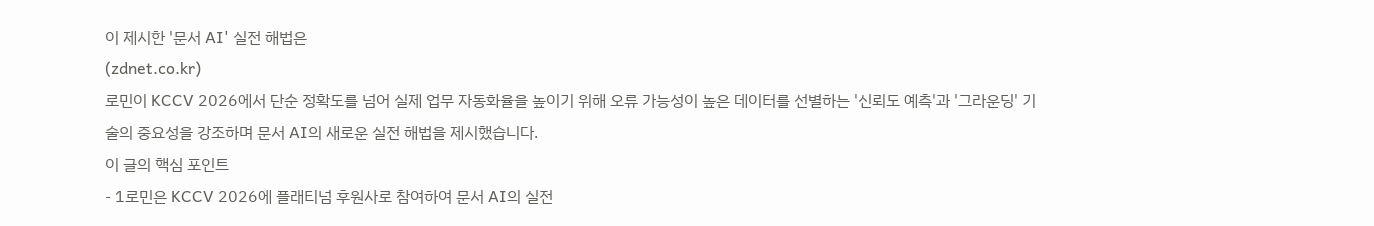이 제시한 '문서 AI' 실전 해법은
(zdnet.co.kr)
로민이 KCCV 2026에서 단순 정확도를 넘어 실제 업무 자동화율을 높이기 위해 오류 가능성이 높은 데이터를 선별하는 '신뢰도 예측'과 '그라운딩' 기술의 중요성을 강조하며 문서 AI의 새로운 실전 해법을 제시했습니다.
이 글의 핵심 포인트
- 1로민은 KCCV 2026에 플래티넘 후원사로 참여하여 문서 AI의 실전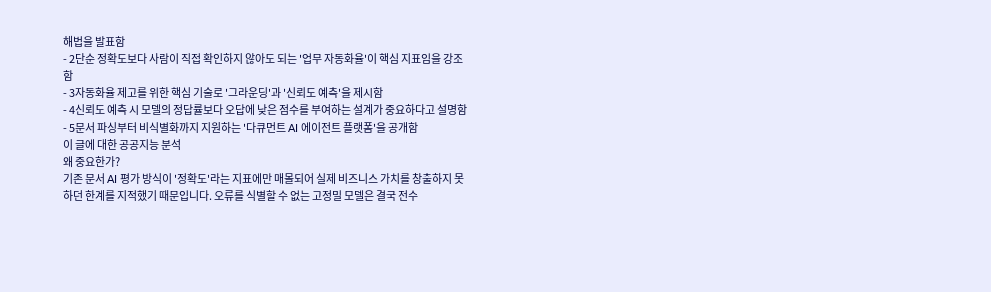해법을 발표함
- 2단순 정확도보다 사람이 직접 확인하지 않아도 되는 '업무 자동화율'이 핵심 지표임을 강조함
- 3자동화율 제고를 위한 핵심 기술로 '그라운딩'과 '신뢰도 예측'을 제시함
- 4신뢰도 예측 시 모델의 정답률보다 오답에 낮은 점수를 부여하는 설계가 중요하다고 설명함
- 5문서 파싱부터 비식별화까지 지원하는 '다큐먼트 AI 에이전트 플랫폼'을 공개함
이 글에 대한 공공지능 분석
왜 중요한가?
기존 문서 AI 평가 방식이 '정확도'라는 지표에만 매몰되어 실제 비즈니스 가치를 창출하지 못하던 한계를 지적했기 때문입니다. 오류를 식별할 수 없는 고정밀 모델은 결국 전수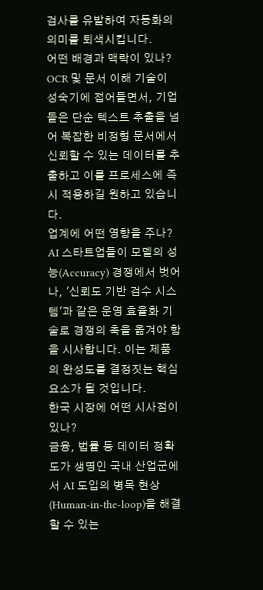검사를 유발하여 자동화의 의미를 퇴색시킵니다.
어떤 배경과 맥락이 있나?
OCR 및 문서 이해 기술이 성숙기에 접어들면서, 기업들은 단순 텍스트 추출을 넘어 복잡한 비정형 문서에서 신뢰할 수 있는 데이터를 추출하고 이를 프로세스에 즉시 적용하길 원하고 있습니다.
업계에 어떤 영향을 주나?
AI 스타트업들이 모델의 성능(Accuracy) 경쟁에서 벗어나, '신뢰도 기반 검수 시스템'과 같은 운영 효율화 기술로 경쟁의 축을 옮겨야 함을 시사합니다. 이는 제품의 완성도를 결정짓는 핵심 요소가 될 것입니다.
한국 시장에 어떤 시사점이 있나?
금융, 법률 등 데이터 정확도가 생명인 국내 산업군에서 AI 도입의 병목 현상(Human-in-the-loop)을 해결할 수 있는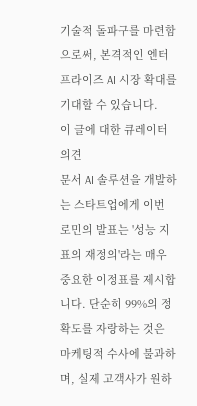기술적 돌파구를 마련함으로써, 본격적인 엔터프라이즈 AI 시장 확대를 기대할 수 있습니다.
이 글에 대한 큐레이터 의견
문서 AI 솔루션을 개발하는 스타트업에게 이번 로민의 발표는 '성능 지표의 재정의'라는 매우 중요한 이정표를 제시합니다. 단순히 99%의 정확도를 자랑하는 것은 마케팅적 수사에 불과하며, 실제 고객사가 원하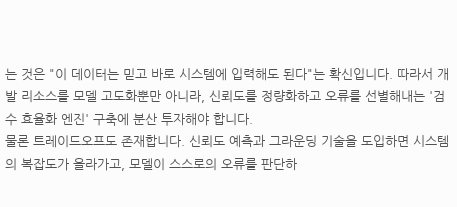는 것은 "이 데이터는 믿고 바로 시스템에 입력해도 된다"는 확신입니다. 따라서 개발 리소스를 모델 고도화뿐만 아니라, 신뢰도를 정량화하고 오류를 선별해내는 '검수 효율화 엔진' 구축에 분산 투자해야 합니다.
물론 트레이드오프도 존재합니다. 신뢰도 예측과 그라운딩 기술을 도입하면 시스템의 복잡도가 올라가고, 모델이 스스로의 오류를 판단하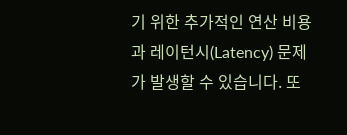기 위한 추가적인 연산 비용과 레이턴시(Latency) 문제가 발생할 수 있습니다. 또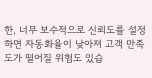한, 너무 보수적으로 신뢰도를 설정하면 자동화율이 낮아져 고객 만족도가 떨어질 위험도 있습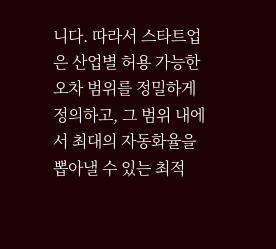니다. 따라서 스타트업은 산업별 허용 가능한 오차 범위를 정밀하게 정의하고, 그 범위 내에서 최대의 자동화율을 뽑아낼 수 있는 최적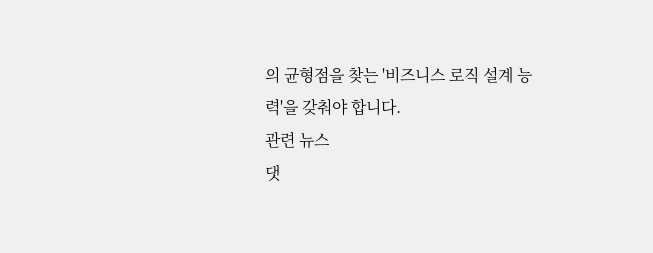의 균형점을 찾는 '비즈니스 로직 설계 능력'을 갖춰야 합니다.
관련 뉴스
댓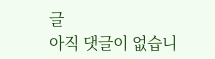글
아직 댓글이 없습니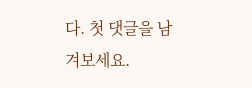다. 첫 댓글을 남겨보세요.